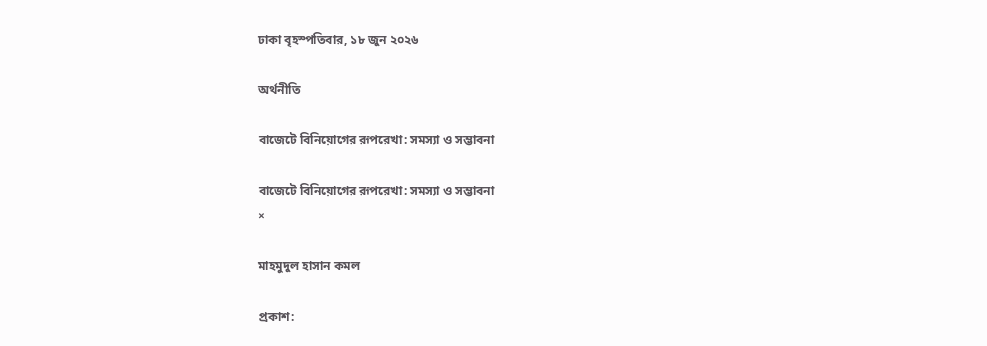ঢাকা বৃহস্পতিবার, ১৮ জুন ২০২৬

অর্থনীতি

বাজেটে বিনিয়োগের রূপরেখা: সমস্যা ও সম্ভাবনা

বাজেটে বিনিয়োগের রূপরেখা: সমস্যা ও সম্ভাবনা
×

মাহমুদুল হাসান কমল

প্রকাশ: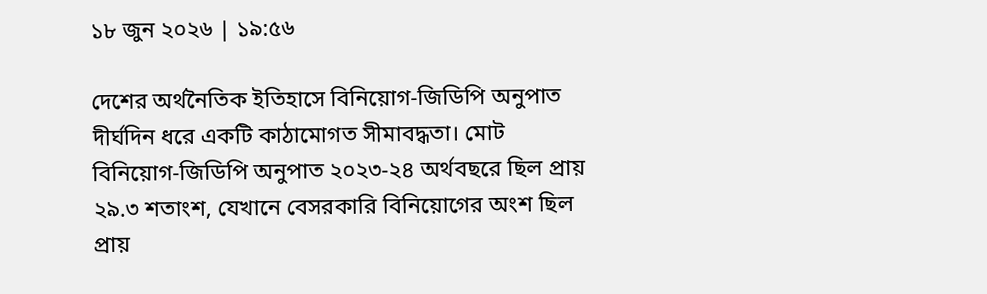১৮ জুন ২০২৬ | ১৯:৫৬

দেশের অর্থনৈতিক ইতিহাসে বিনিয়োগ-জিডিপি অনুপাত দীর্ঘদিন ধরে একটি কাঠামোগত সীমাবদ্ধতা। মোট বিনিয়োগ-জিডিপি অনুপাত ২০২৩-২৪ অর্থবছরে ছিল প্রায় ২৯.৩ শতাংশ, যেখানে বেসরকারি বিনিয়োগের অংশ ছিল প্রায়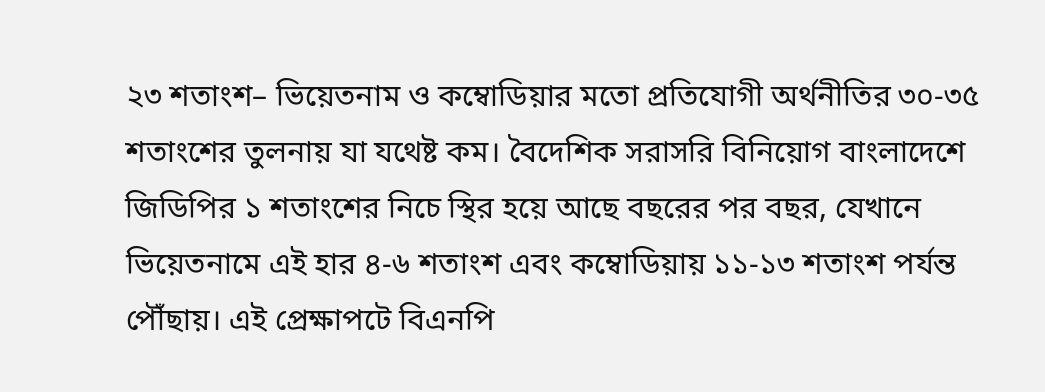২৩ শতাংশ– ভিয়েতনাম ও কম্বোডিয়ার মতো প্রতিযোগী অর্থনীতির ৩০-৩৫ শতাংশের তুলনায় যা যথেষ্ট কম। বৈদেশিক সরাসরি বিনিয়োগ বাংলাদেশে জিডিপির ১ শতাংশের নিচে স্থির হয়ে আছে বছরের পর বছর, যেখানে ভিয়েতনামে এই হার ৪-৬ শতাংশ এবং কম্বোডিয়ায় ১১-১৩ শতাংশ পর্যন্ত পৌঁছায়। এই প্রেক্ষাপটে বিএনপি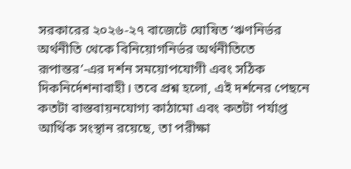সরকারের ২০২৬-২৭ বাজেটে ঘোষিত ‘ঋণনির্ভর অর্থনীতি থেকে বিনিয়োগনির্ভর অর্থনীতিতে রূপান্তর’-এর দর্শন সময়োপযোগী এবং সঠিক দিকনির্দেশনাবাহী। তবে প্রশ্ন হলো, এই দর্শনের পেছনে কতটা বাস্তবায়নযোগ্য কাঠামো এবং কতটা পর্যাপ্ত আর্থিক সংস্থান রয়েছে, তা পরীক্ষা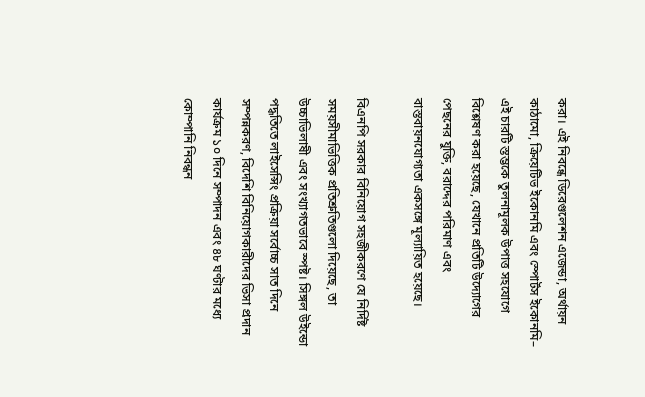করা। এই নিবন্ধে ডিরেগুলেশন এজেন্ডা, অর্থায়ন কাঠামো, ক্রিয়েটিভ ইকোনমি এবং স্পোর্টস ইকোনমি– এই চারটি স্তম্ভকে তুলনামূলক উপাত্ত সহযোগে বিশ্লেষণ করা হয়েছে, যেখানে প্রতিটি উদ্যোগের পেছনের যুক্তি, বরাদ্দের পরিমাণ এবং বাস্তবায়নযোগ্যতা একসঙ্গে মূল্যায়িত হয়েছে।

বিএনপি সরকার বিনিয়োগ সহজীকরণে যে নির্দিষ্ট সময়সীমাভিত্তিক প্রতিশ্রুতিগুলো দিয়েছে, তা উচ্চাভিলাষী এবং সংখ্যাগতভাবে স্পষ্ট। সিঙ্গল উইন্ডো পদ্ধতিতে লাইসেন্সিং প্রক্রিয়া সর্বোচ্চ সাত দিনে সম্পন্নকরণ, বিদেশি বিনিয়োগকারীদের ভিসা প্রদান কার্যক্রম ১০ দিনে সম্পাদন এবং ৪৮ ঘণ্টার মধ্যে কোম্পানি নিবন্ধন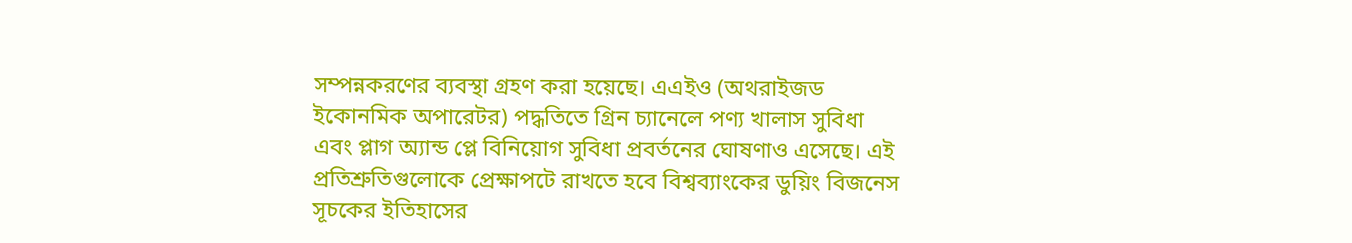সম্পন্নকরণের ব্যবস্থা গ্রহণ করা হয়েছে। এএইও (অথরাইজড ইকোনমিক অপারেটর) পদ্ধতিতে গ্রিন চ্যানেলে পণ্য খালাস সুবিধা এবং প্লাগ অ্যান্ড প্লে বিনিয়োগ সুবিধা প্রবর্তনের ঘোষণাও এসেছে। এই প্রতিশ্রুতিগুলোকে প্রেক্ষাপটে রাখতে হবে বিশ্বব্যাংকের ডুয়িং বিজনেস সূচকের ইতিহাসের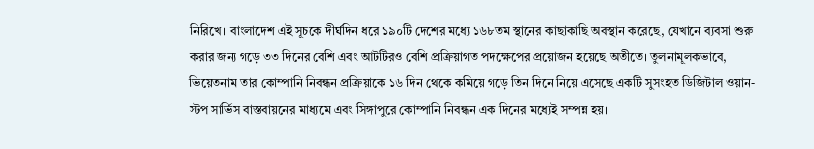নিরিখে। বাংলাদেশ এই সূচকে দীর্ঘদিন ধরে ১৯০টি দেশের মধ্যে ১৬৮তম স্থানের কাছাকাছি অবস্থান করেছে, যেখানে ব্যবসা শুরু করার জন্য গড়ে ৩৩ দিনের বেশি এবং আটটিরও বেশি প্রক্রিয়াগত পদক্ষেপের প্রয়োজন হয়েছে অতীতে। তুলনামূলকভাবে, ভিয়েতনাম তার কোম্পানি নিবন্ধন প্রক্রিয়াকে ১৬ দিন থেকে কমিয়ে গড়ে তিন দিনে নিয়ে এসেছে একটি সুসংহত ডিজিটাল ওয়ান-স্টপ সার্ভিস বাস্তবায়নের মাধ্যমে এবং সিঙ্গাপুরে কোম্পানি নিবন্ধন এক দিনের মধ্যেই সম্পন্ন হয়।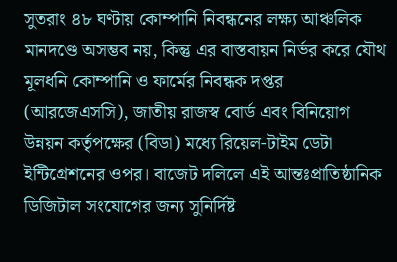সুতরাং ৪৮ ঘণ্টায় কোম্পানি নিবন্ধনের লক্ষ্য আঞ্চলিক মানদণ্ডে অসম্ভব নয়, কিন্তু এর বাস্তবায়ন নির্ভর করে যৌথ মূলধনি কোম্পানি ও ফার্মের নিবন্ধক দপ্তর (আরজেএসসি), জাতীয় রাজস্ব বোর্ড এবং বিনিয়োগ উন্নয়ন কর্তৃপক্ষের (বিডা) মধ্যে রিয়েল-টাইম ডেটা ইন্টিগ্রেশনের ওপর। বাজেট দলিলে এই আন্তঃপ্রাতিষ্ঠানিক ডিজিটাল সংযোগের জন্য সুনির্দিষ্ট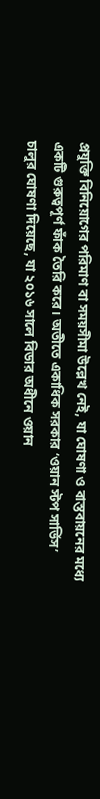প্রযুক্তি বিনিয়োগের পরিমাণ বা সময়সীমা উল্লেখ নেই, যা ঘোষণা ও বাস্তবায়নের মধ্যে একটি গুরুত্বপূর্ণ ফাঁক তৈরি করে। অতীতে একাধিক সরকার ‘ওয়ান স্টপ সার্ভিস’ চালুর ঘোষণা দিয়েছে, যা ২০১৬ সালে বিডার অধীনে ওয়ান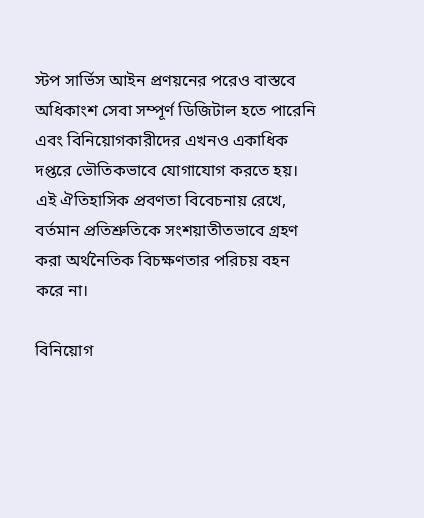স্টপ সার্ভিস আইন প্রণয়নের পরেও বাস্তবে অধিকাংশ সেবা সম্পূর্ণ ডিজিটাল হতে পারেনি এবং বিনিয়োগকারীদের এখনও একাধিক দপ্তরে ভৌতিকভাবে যোগাযোগ করতে হয়। এই ঐতিহাসিক প্রবণতা বিবেচনায় রেখে, বর্তমান প্রতিশ্রুতিকে সংশয়াতীতভাবে গ্রহণ করা অর্থনৈতিক বিচক্ষণতার পরিচয় বহন করে না।

বিনিয়োগ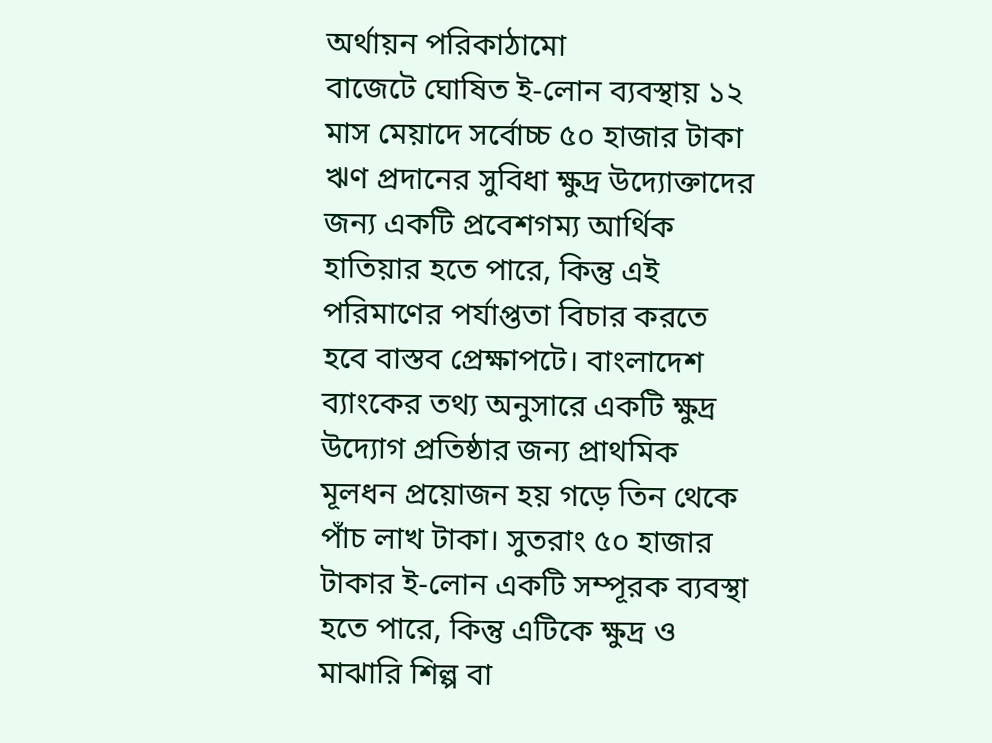অর্থায়ন পরিকাঠামো
বাজেটে ঘোষিত ই-লোন ব্যবস্থায় ১২ মাস মেয়াদে সর্বোচ্চ ৫০ হাজার টাকা ঋণ প্রদানের সুবিধা ক্ষুদ্র উদ্যোক্তাদের জন্য একটি প্রবেশগম্য আর্থিক হাতিয়ার হতে পারে, কিন্তু এই পরিমাণের পর্যাপ্ততা বিচার করতে হবে বাস্তব প্রেক্ষাপটে। বাংলাদেশ ব্যাংকের তথ্য অনুসারে একটি ক্ষুদ্র উদ্যোগ প্রতিষ্ঠার জন্য প্রাথমিক মূলধন প্রয়োজন হয় গড়ে তিন থেকে পাঁচ লাখ টাকা। সুতরাং ৫০ হাজার টাকার ই-লোন একটি সম্পূরক ব্যবস্থা হতে পারে, কিন্তু এটিকে ক্ষুদ্র ও মাঝারি শিল্প বা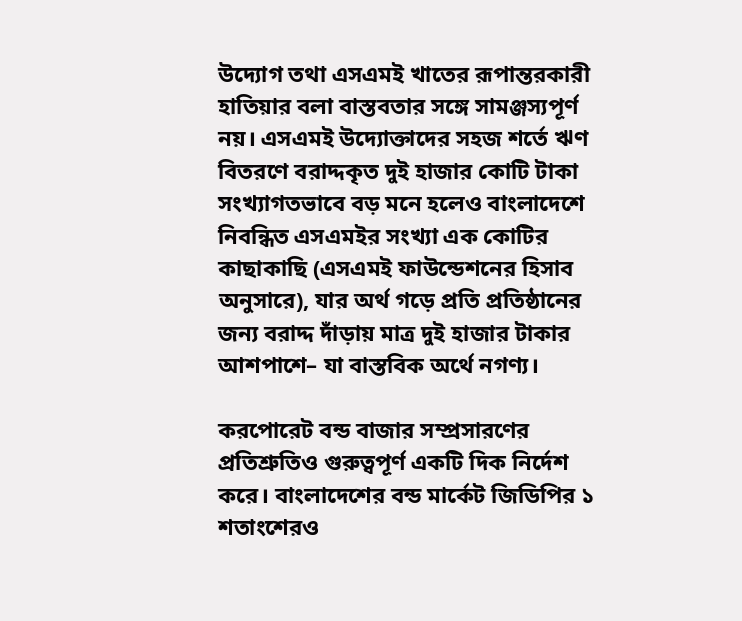উদ্যোগ তথা এসএমই খাতের রূপান্তরকারী হাতিয়ার বলা বাস্তবতার সঙ্গে সামঞ্জস্যপূর্ণ নয়। এসএমই উদ্যোক্তাদের সহজ শর্তে ঋণ বিতরণে বরাদ্দকৃত দুই হাজার কোটি টাকা সংখ্যাগতভাবে বড় মনে হলেও বাংলাদেশে নিবন্ধিত এসএমইর সংখ্যা এক কোটির কাছাকাছি (এসএমই ফাউন্ডেশনের হিসাব অনুসারে), যার অর্থ গড়ে প্রতি প্রতিষ্ঠানের জন্য বরাদ্দ দাঁড়ায় মাত্র দুই হাজার টাকার আশপাশে– যা বাস্তবিক অর্থে নগণ্য।

করপোরেট বন্ড বাজার সম্প্রসারণের প্রতিশ্রুতিও গুরুত্বপূর্ণ একটি দিক নির্দেশ করে। বাংলাদেশের বন্ড মার্কেট জিডিপির ১ শতাংশেরও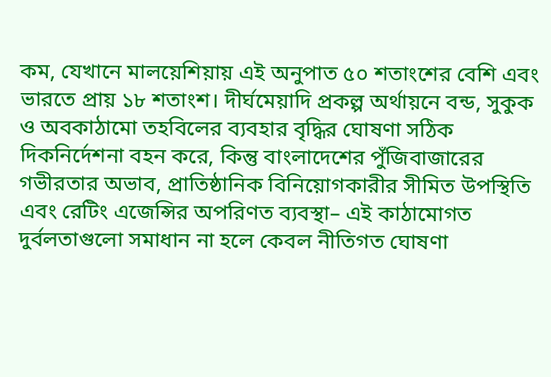কম, যেখানে মালয়েশিয়ায় এই অনুপাত ৫০ শতাংশের বেশি এবং ভারতে প্রায় ১৮ শতাংশ। দীর্ঘমেয়াদি প্রকল্প অর্থায়নে বন্ড, সুকুক ও অবকাঠামো তহবিলের ব্যবহার বৃদ্ধির ঘোষণা সঠিক দিকনির্দেশনা বহন করে, কিন্তু বাংলাদেশের পুঁজিবাজারের গভীরতার অভাব, প্রাতিষ্ঠানিক বিনিয়োগকারীর সীমিত উপস্থিতি এবং রেটিং এজেন্সির অপরিণত ব্যবস্থা– এই কাঠামোগত দুর্বলতাগুলো সমাধান না হলে কেবল নীতিগত ঘোষণা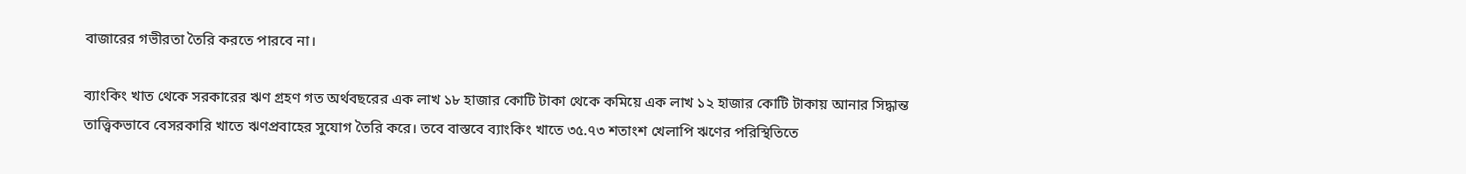বাজারের গভীরতা তৈরি করতে পারবে না।

ব্যাংকিং খাত থেকে সরকারের ঋণ গ্রহণ গত অর্থবছরের এক লাখ ১৮ হাজার কোটি টাকা থেকে কমিয়ে এক লাখ ১২ হাজার কোটি টাকায় আনার সিদ্ধান্ত তাত্ত্বিকভাবে বেসরকারি খাতে ঋণপ্রবাহের সুযোগ তৈরি করে। তবে বাস্তবে ব্যাংকিং খাতে ৩৫.৭৩ শতাংশ খেলাপি ঋণের পরিস্থিতিতে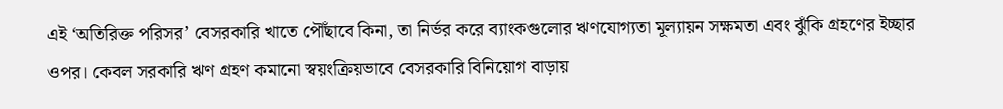এই ‘অতিরিক্ত পরিসর’ বেসরকারি খাতে পৌঁছাবে কিনা, তা নির্ভর করে ব্যাংকগুলোর ঋণযোগ্যতা মূল্যায়ন সক্ষমতা এবং ঝুঁকি গ্রহণের ইচ্ছার ওপর। কেবল সরকারি ঋণ গ্রহণ কমানো স্বয়ংক্রিয়ভাবে বেসরকারি বিনিয়োগ বাড়ায়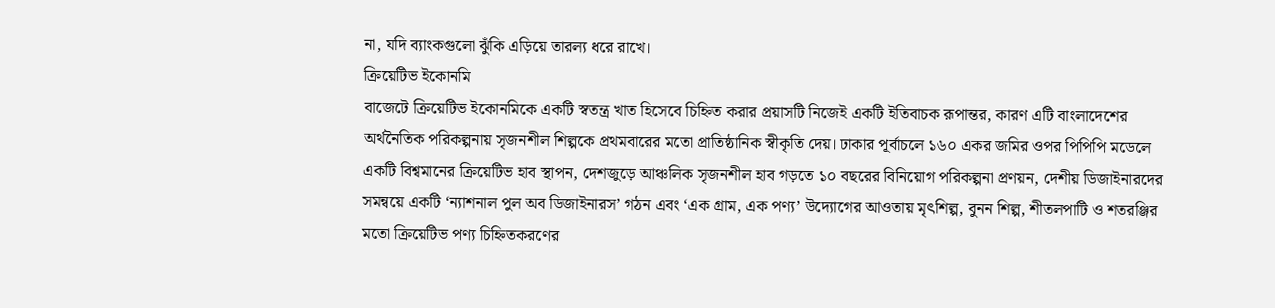না, যদি ব্যাংকগুলো ঝুঁকি এড়িয়ে তারল্য ধরে রাখে।
ক্রিয়েটিভ ইকোনমি
বাজেটে ক্রিয়েটিভ ইকোনমিকে একটি স্বতন্ত্র খাত হিসেবে চিহ্নিত করার প্রয়াসটি নিজেই একটি ইতিবাচক রূপান্তর, কারণ এটি বাংলাদেশের অর্থনৈতিক পরিকল্পনায় সৃজনশীল শিল্পকে প্রথমবারের মতো প্রাতিষ্ঠানিক স্বীকৃতি দেয়। ঢাকার পূর্বাচলে ১৬০ একর জমির ওপর পিপিপি মডেলে একটি বিশ্বমানের ক্রিয়েটিভ হাব স্থাপন, দেশজুড়ে আঞ্চলিক সৃজনশীল হাব গড়তে ১০ বছরের বিনিয়োগ পরিকল্পনা প্রণয়ন, দেশীয় ডিজাইনারদের সমন্বয়ে একটি ‘ন্যাশনাল পুল অব ডিজাইনারস’ গঠন এবং ‘এক গ্রাম, এক পণ্য’ উদ্যোগের আওতায় মৃৎশিল্প, বুনন শিল্প, শীতলপাটি ও শতরঞ্জির মতো ক্রিয়েটিভ পণ্য চিহ্নিতকরণের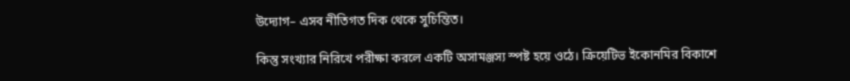উদ্যোগ– এসব নীতিগত দিক থেকে সুচিন্তিত।

কিন্তু সংখ্যার নিরিখে পরীক্ষা করলে একটি অসামঞ্জস্য স্পষ্ট হয়ে ওঠে। ক্রিয়েটিভ ইকোনমির বিকাশে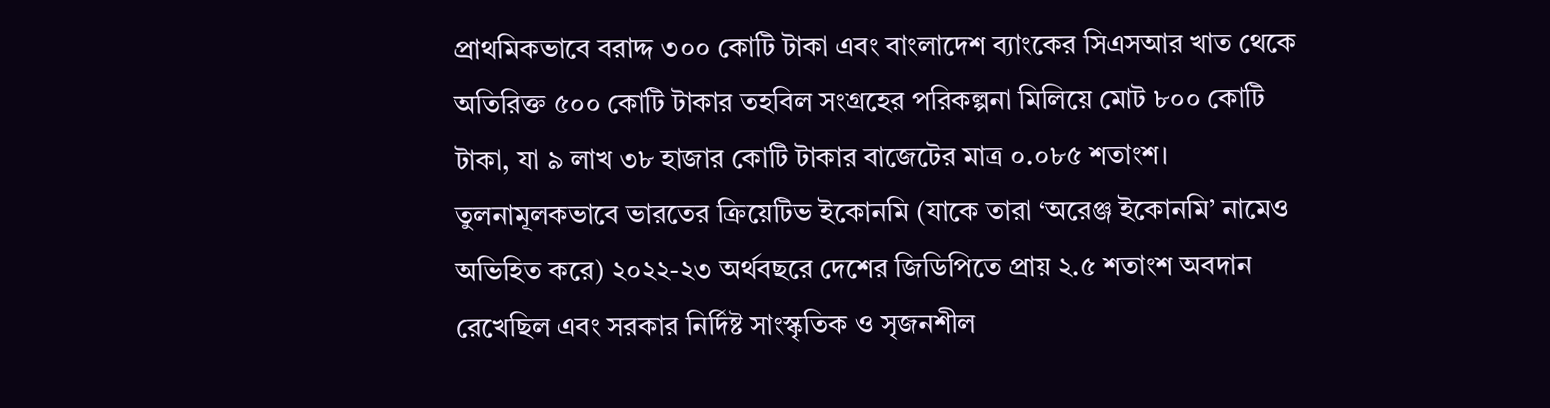প্রাথমিকভাবে বরাদ্দ ৩০০ কোটি টাকা এবং বাংলাদেশ ব্যাংকের সিএসআর খাত থেকে অতিরিক্ত ৫০০ কোটি টাকার তহবিল সংগ্রহের পরিকল্পনা মিলিয়ে মোট ৮০০ কোটি টাকা, যা ৯ লাখ ৩৮ হাজার কোটি টাকার বাজেটের মাত্র ০.০৮৫ শতাংশ। তুলনামূলকভাবে ভারতের ক্রিয়েটিভ ইকোনমি (যাকে তারা ‘অরেঞ্জ ইকোনমি’ নামেও অভিহিত করে) ২০২২-২৩ অর্থবছরে দেশের জিডিপিতে প্রায় ২.৫ শতাংশ অবদান রেখেছিল এবং সরকার নির্দিষ্ট সাংস্কৃতিক ও সৃজনশীল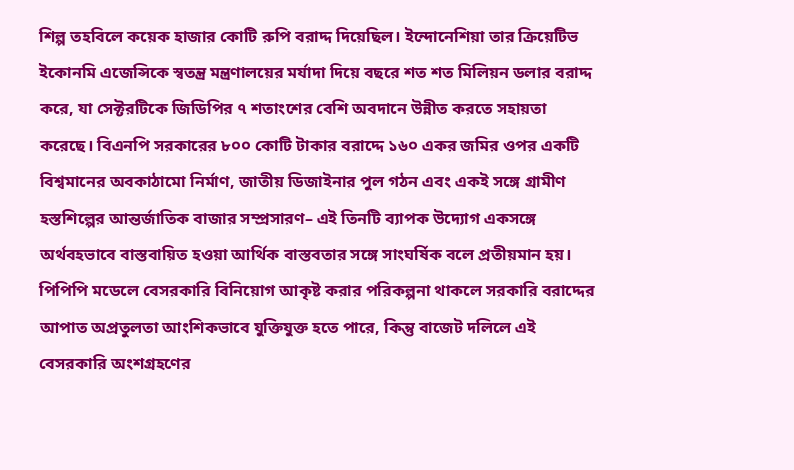শিল্প তহবিলে কয়েক হাজার কোটি রুপি বরাদ্দ দিয়েছিল। ইন্দোনেশিয়া তার ক্রিয়েটিভ ইকোনমি এজেন্সিকে স্বতন্ত্র মন্ত্রণালয়ের মর্যাদা দিয়ে বছরে শত শত মিলিয়ন ডলার বরাদ্দ করে, যা সেক্টরটিকে জিডিপির ৭ শতাংশের বেশি অবদানে উন্নীত করতে সহায়তা করেছে। বিএনপি সরকারের ৮০০ কোটি টাকার বরাদ্দে ১৬০ একর জমির ওপর একটি বিশ্বমানের অবকাঠামো নির্মাণ, জাতীয় ডিজাইনার পুল গঠন এবং একই সঙ্গে গ্রামীণ হস্তশিল্পের আন্তর্জাতিক বাজার সম্প্রসারণ– এই তিনটি ব্যাপক উদ্যোগ একসঙ্গে অর্থবহভাবে বাস্তবায়িত হওয়া আর্থিক বাস্তবতার সঙ্গে সাংঘর্ষিক বলে প্রতীয়মান হয়। পিপিপি মডেলে বেসরকারি বিনিয়োগ আকৃষ্ট করার পরিকল্পনা থাকলে সরকারি বরাদ্দের আপাত অপ্রতুলতা আংশিকভাবে যুক্তিযুক্ত হতে পারে, কিন্তু বাজেট দলিলে এই বেসরকারি অংশগ্রহণের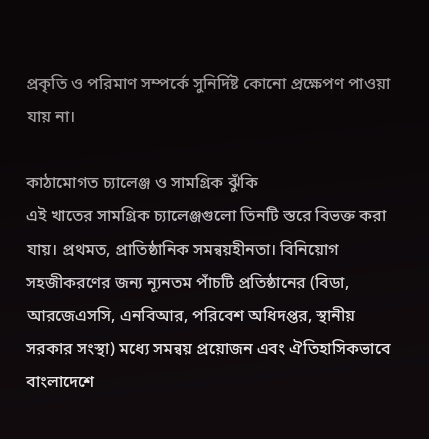প্রকৃতি ও পরিমাণ সম্পর্কে সুনির্দিষ্ট কোনো প্রক্ষেপণ পাওয়া যায় না।

কাঠামোগত চ্যালেঞ্জ ও সামগ্রিক ঝুঁকি
এই খাতের সামগ্রিক চ্যালেঞ্জগুলো তিনটি স্তরে বিভক্ত করা যায়। প্রথমত, প্রাতিষ্ঠানিক সমন্বয়হীনতা। বিনিয়োগ সহজীকরণের জন্য ন্যূনতম পাঁচটি প্রতিষ্ঠানের (বিডা, আরজেএসসি, এনবিআর, পরিবেশ অধিদপ্তর, স্থানীয় সরকার সংস্থা) মধ্যে সমন্বয় প্রয়োজন এবং ঐতিহাসিকভাবে বাংলাদেশে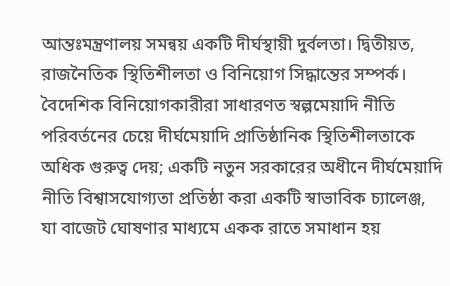আন্তঃমন্ত্রণালয় সমন্বয় একটি দীর্ঘস্থায়ী দুর্বলতা। দ্বিতীয়ত, রাজনৈতিক স্থিতিশীলতা ও বিনিয়োগ সিদ্ধান্তের সম্পর্ক। বৈদেশিক বিনিয়োগকারীরা সাধারণত স্বল্পমেয়াদি নীতি পরিবর্তনের চেয়ে দীর্ঘমেয়াদি প্রাতিষ্ঠানিক স্থিতিশীলতাকে অধিক গুরুত্ব দেয়; একটি নতুন সরকারের অধীনে দীর্ঘমেয়াদি নীতি বিশ্বাসযোগ্যতা প্রতিষ্ঠা করা একটি স্বাভাবিক চ্যালেঞ্জ, যা বাজেট ঘোষণার মাধ্যমে একক রাতে সমাধান হয়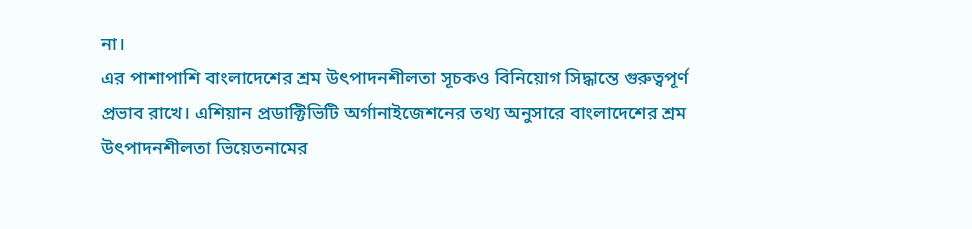না।
এর পাশাপাশি বাংলাদেশের শ্রম উৎপাদনশীলতা সূচকও বিনিয়োগ সিদ্ধান্তে গুরুত্বপূর্ণ প্রভাব রাখে। এশিয়ান প্রডাক্টিভিটি অর্গানাইজেশনের তথ্য অনুসারে বাংলাদেশের শ্রম উৎপাদনশীলতা ভিয়েতনামের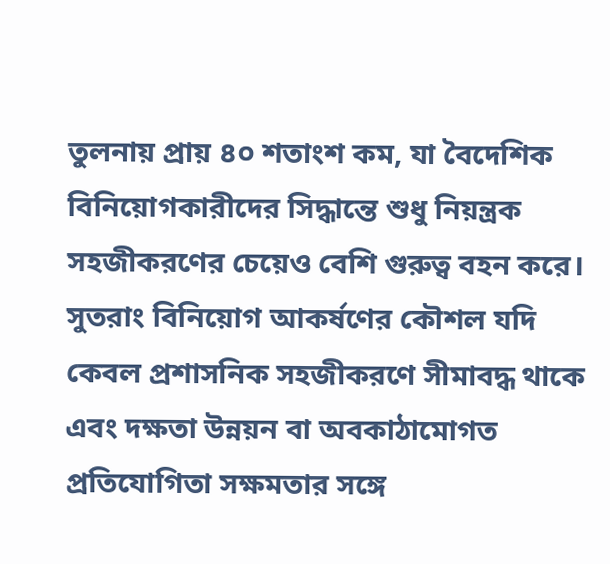তুলনায় প্রায় ৪০ শতাংশ কম, যা বৈদেশিক বিনিয়োগকারীদের সিদ্ধান্তে শুধু নিয়ন্ত্রক সহজীকরণের চেয়েও বেশি গুরুত্ব বহন করে। সুতরাং বিনিয়োগ আকর্ষণের কৌশল যদি কেবল প্রশাসনিক সহজীকরণে সীমাবদ্ধ থাকে এবং দক্ষতা উন্নয়ন বা অবকাঠামোগত প্রতিযোগিতা সক্ষমতার সঙ্গে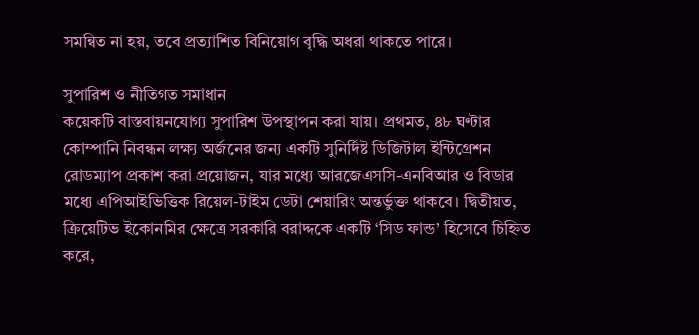সমন্বিত না হয়, তবে প্রত্যাশিত বিনিয়োগ বৃদ্ধি অধরা থাকতে পারে।

সুপারিশ ও নীতিগত সমাধান
কয়েকটি বাস্তবায়নযোগ্য সুপারিশ উপস্থাপন করা যায়। প্রথমত, ৪৮ ঘণ্টার কোম্পানি নিবন্ধন লক্ষ্য অর্জনের জন্য একটি সুনির্দিষ্ট ডিজিটাল ইন্টিগ্রেশন রোডম্যাপ প্রকাশ করা প্রয়োজন, যার মধ্যে আরজেএসসি-এনবিআর ও বিডার মধ্যে এপিআইভিত্তিক রিয়েল-টাইম ডেটা শেয়ারিং অন্তর্ভুক্ত থাকবে। দ্বিতীয়ত, ক্রিয়েটিভ ইকোনমির ক্ষেত্রে সরকারি বরাদ্দকে একটি ‘সিড ফান্ড’ হিসেবে চিহ্নিত করে,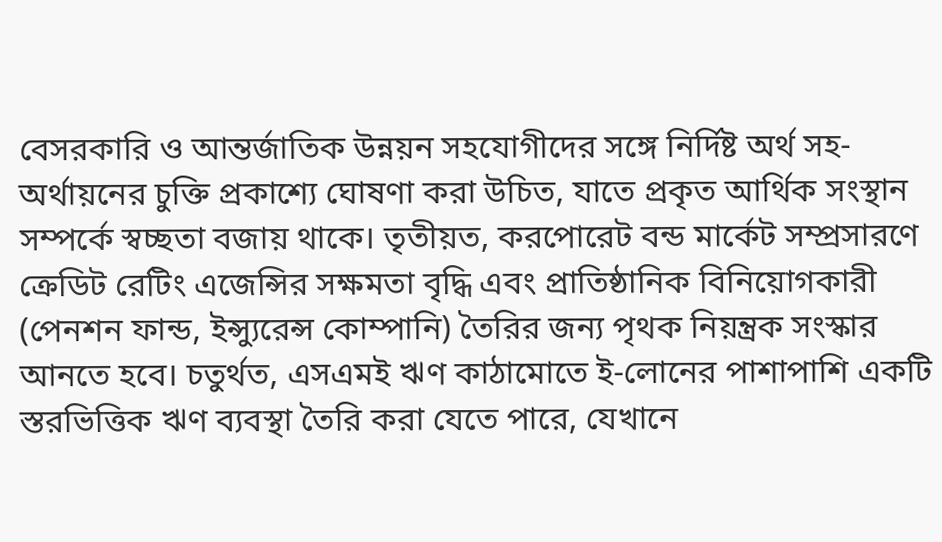বেসরকারি ও আন্তর্জাতিক উন্নয়ন সহযোগীদের সঙ্গে নির্দিষ্ট অর্থ সহ-অর্থায়নের চুক্তি প্রকাশ্যে ঘোষণা করা উচিত, যাতে প্রকৃত আর্থিক সংস্থান সম্পর্কে স্বচ্ছতা বজায় থাকে। তৃতীয়ত, করপোরেট বন্ড মার্কেট সম্প্রসারণে ক্রেডিট রেটিং এজেন্সির সক্ষমতা বৃদ্ধি এবং প্রাতিষ্ঠানিক বিনিয়োগকারী (পেনশন ফান্ড, ইন্স্যুরেন্স কোম্পানি) তৈরির জন্য পৃথক নিয়ন্ত্রক সংস্কার আনতে হবে। চতুর্থত, এসএমই ঋণ কাঠামোতে ই-লোনের পাশাপাশি একটি স্তরভিত্তিক ঋণ ব্যবস্থা তৈরি করা যেতে পারে, যেখানে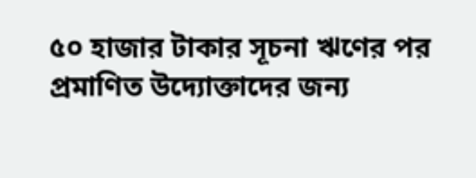৫০ হাজার টাকার সূচনা ঋণের পর প্রমাণিত উদ্যোক্তাদের জন্য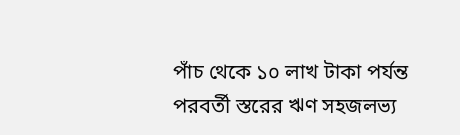পাঁচ থেকে ১০ লাখ টাকা পর্যন্ত পরবর্তী স্তরের ঋণ সহজলভ্য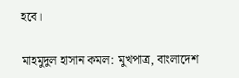হবে।

মাহমুদুল হাসান কমল: মুখপাত্র, বাংলাদেশ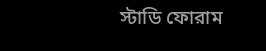স্টাডি ফোরাম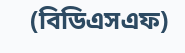(বিডিএসএফ)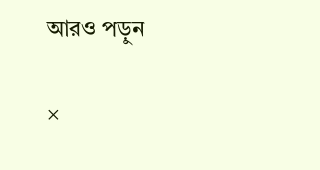আরও পড়ুন

×